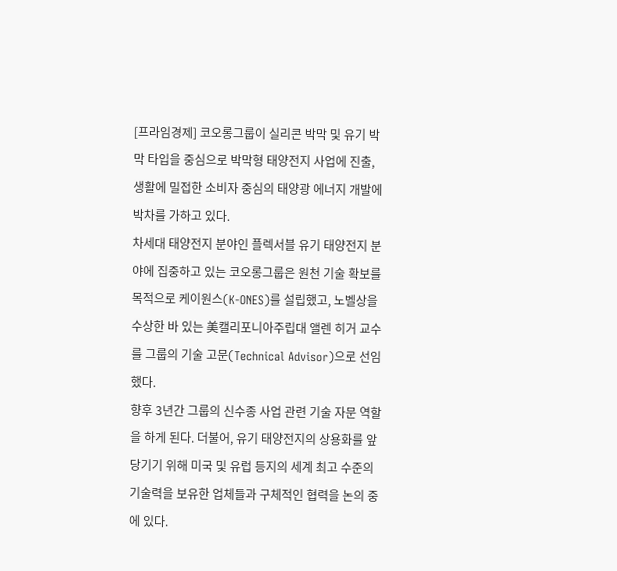[프라임경제] 코오롱그룹이 실리콘 박막 및 유기 박막 타입을 중심으로 박막형 태양전지 사업에 진출, 생활에 밀접한 소비자 중심의 태양광 에너지 개발에 박차를 가하고 있다.
차세대 태양전지 분야인 플렉서블 유기 태양전지 분야에 집중하고 있는 코오롱그룹은 원천 기술 확보를 목적으로 케이원스(K-ONES)를 설립했고, 노벨상을 수상한 바 있는 美캘리포니아주립대 앨렌 히거 교수를 그룹의 기술 고문(Technical Advisor)으로 선임했다.
향후 3년간 그룹의 신수종 사업 관련 기술 자문 역할을 하게 된다. 더불어, 유기 태양전지의 상용화를 앞당기기 위해 미국 및 유럽 등지의 세계 최고 수준의 기술력을 보유한 업체들과 구체적인 협력을 논의 중에 있다.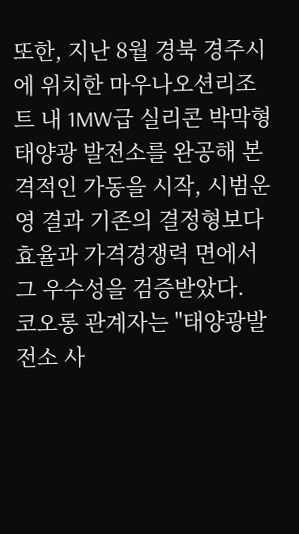또한, 지난 8월 경북 경주시에 위치한 마우나오션리조트 내 1MW급 실리콘 박막형 태양광 발전소를 완공해 본격적인 가동을 시작, 시범운영 결과 기존의 결정형보다 효율과 가격경쟁력 면에서 그 우수성을 검증받았다.
코오롱 관계자는 "태양광발전소 사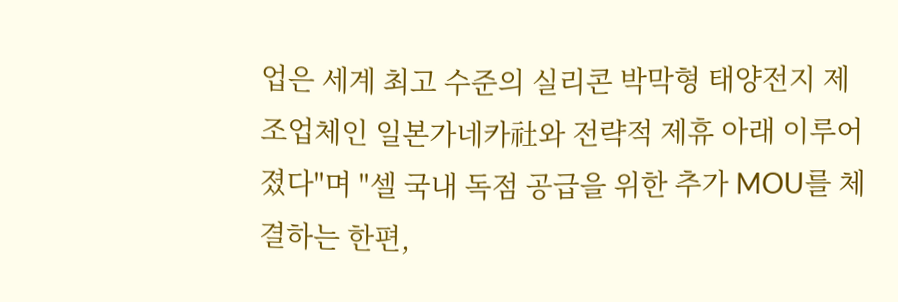업은 세계 최고 수준의 실리콘 박막형 태양전지 제조업체인 일본가네카社와 전략적 제휴 아래 이루어졌다"며 "셀 국내 독점 공급을 위한 추가 MOU를 체결하는 한편,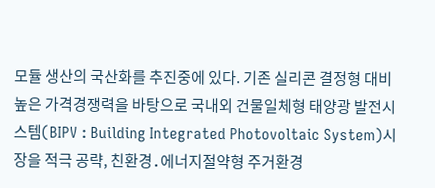모듈 생산의 국산화를 추진중에 있다. 기존 실리콘 결정형 대비 높은 가격경쟁력을 바탕으로 국내외 건물일체형 태양광 발전시스템(BIPV : Building Integrated Photovoltaic System)시장을 적극 공략, 친환경․에너지절약형 주거환경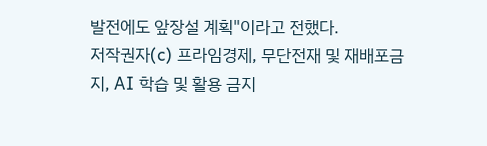발전에도 앞장설 계획"이라고 전했다.
저작권자(c) 프라임경제, 무단전재 및 재배포금지, AI 학습 및 활용 금지